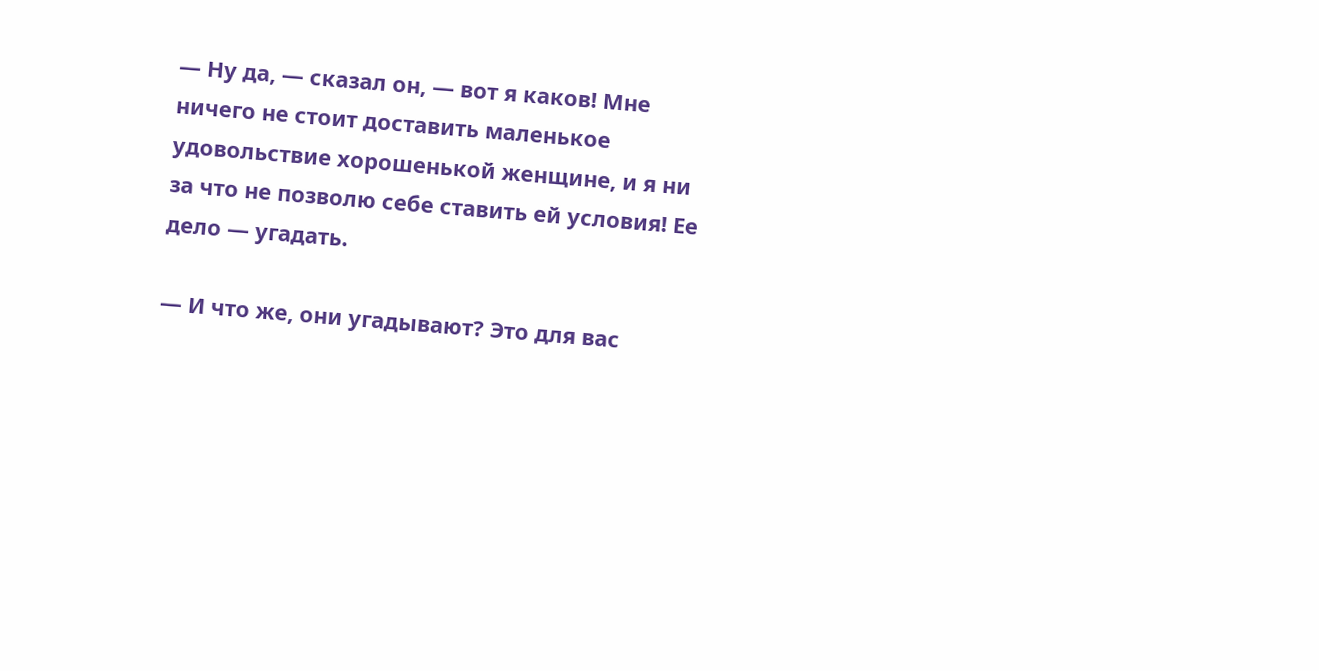— Ну да, — сказал он, — вот я каков! Мне ничего не стоит доставить маленькое удовольствие хорошенькой женщине, и я ни за что не позволю себе ставить ей условия! Ее дело — угадать.

— И что же, они угадывают? Это для вас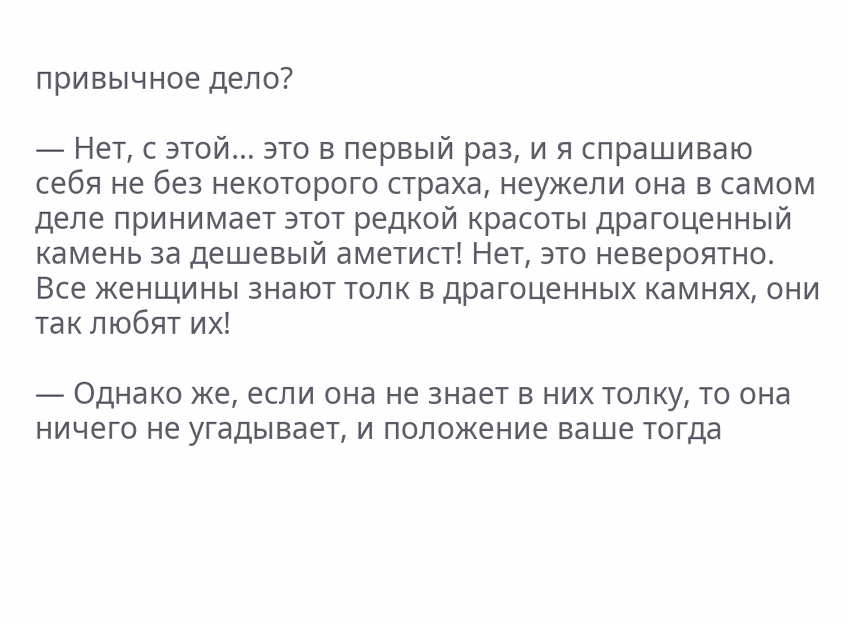привычное дело?

— Нет, с этой… это в первый раз, и я спрашиваю себя не без некоторого страха, неужели она в самом деле принимает этот редкой красоты драгоценный камень за дешевый аметист! Нет, это невероятно. Все женщины знают толк в драгоценных камнях, они так любят их!

— Однако же, если она не знает в них толку, то она ничего не угадывает, и положение ваше тогда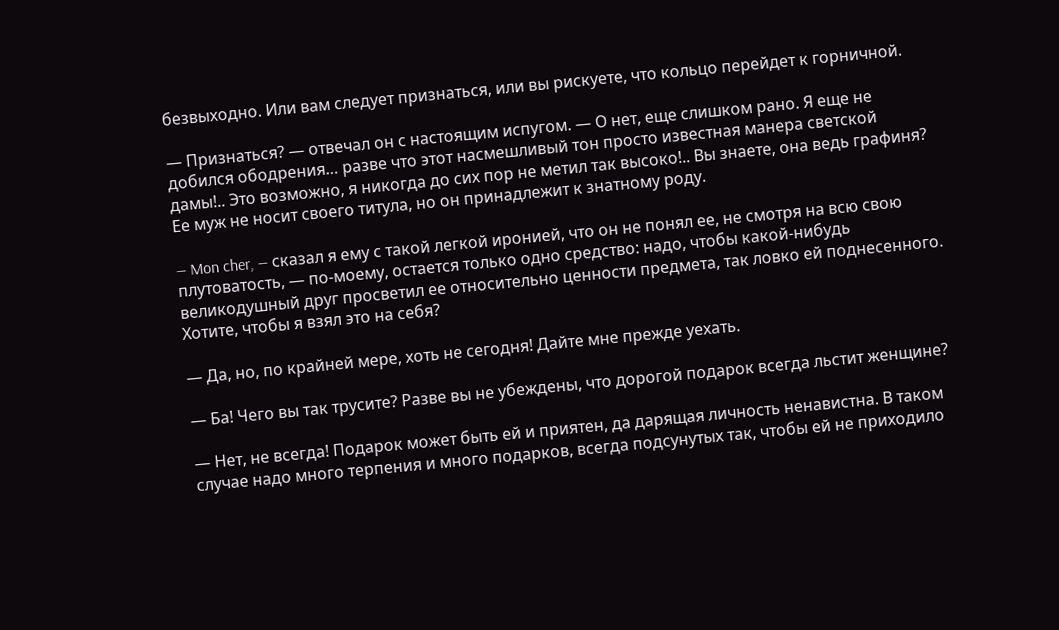безвыходно. Или вам следует признаться, или вы рискуете, что кольцо перейдет к горничной.

— Признаться? — отвечал он с настоящим испугом. — О нет, еще слишком рано. Я еще не добился ободрения… разве что этот насмешливый тон просто известная манера светской дамы!.. Это возможно, я никогда до сих пор не метил так высоко!.. Вы знаете, она ведь графиня? Ее муж не носит своего титула, но он принадлежит к знатному роду.

— Mon cher, — сказал я ему с такой легкой иронией, что он не понял ее, не смотря на всю свою плутоватость, — по-моему, остается только одно средство: надо, чтобы какой-нибудь великодушный друг просветил ее относительно ценности предмета, так ловко ей поднесенного. Хотите, чтобы я взял это на себя?

— Да, но, по крайней мере, хоть не сегодня! Дайте мне прежде уехать.

— Ба! Чего вы так трусите? Разве вы не убеждены, что дорогой подарок всегда льстит женщине?

— Нет, не всегда! Подарок может быть ей и приятен, да дарящая личность ненавистна. В таком случае надо много терпения и много подарков, всегда подсунутых так, чтобы ей не приходило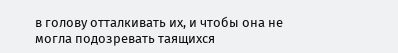в голову отталкивать их, и чтобы она не могла подозревать таящихся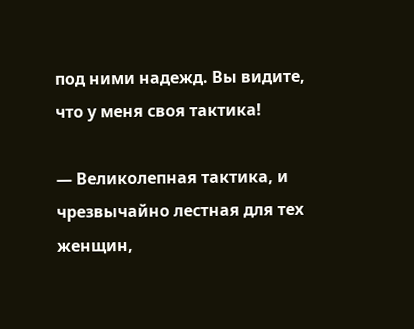под ними надежд. Вы видите, что у меня своя тактика!

— Великолепная тактика, и чрезвычайно лестная для тех женщин,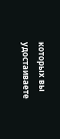которых вы удостаиваете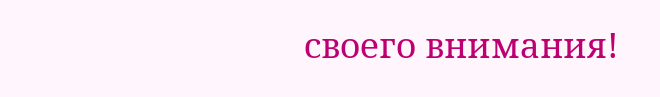своего внимания!